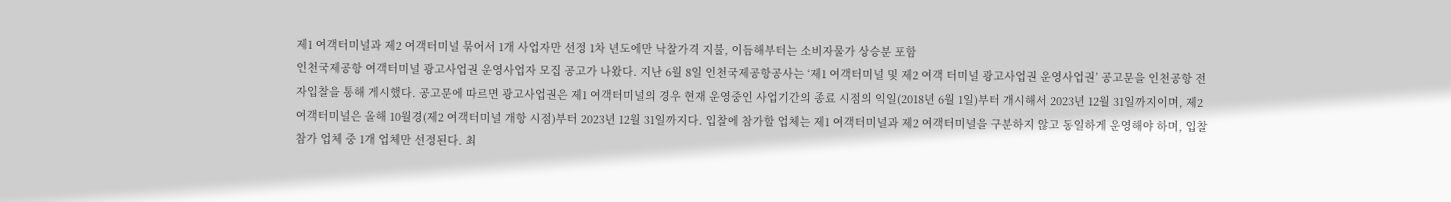제1 여객터미널과 제2 여객터미널 묶어서 1개 사업자만 선정 1차 년도에만 낙찰가격 지불, 이듬해부터는 소비자물가 상승분 포함
인천국제공항 여객터미널 광고사업권 운영사업자 모집 공고가 나왔다. 지난 6월 8일 인천국제공항공사는 ‘제1 여객터미널 및 제2 여객 터미널 광고사업권 운영사업권’ 공고문을 인천공항 전자입찰을 통해 게시했다. 공고문에 따르면 광고사업권은 제1 여객터미널의 경우 현재 운영중인 사업기간의 종료 시점의 익일(2018년 6월 1일)부터 개시해서 2023년 12월 31일까지이며, 제2 여객터미널은 올해 10월경(제2 여객터미널 개항 시점)부터 2023년 12월 31일까지다. 입찰에 참가할 업체는 제1 여객터미널과 제2 여객터미널을 구분하지 않고 동일하게 운영해야 하며, 입찰 참가 업체 중 1개 업체만 선정된다. 최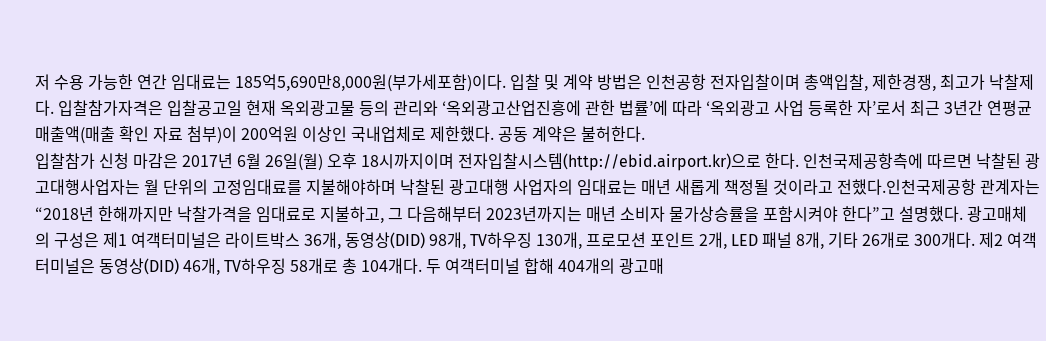저 수용 가능한 연간 임대료는 185억5,690만8,000원(부가세포함)이다. 입찰 및 계약 방법은 인천공항 전자입찰이며 총액입찰, 제한경쟁, 최고가 낙찰제다. 입찰참가자격은 입찰공고일 현재 옥외광고물 등의 관리와 ‘옥외광고산업진흥에 관한 법률’에 따라 ‘옥외광고 사업 등록한 자’로서 최근 3년간 연평균 매출액(매출 확인 자료 첨부)이 200억원 이상인 국내업체로 제한했다. 공동 계약은 불허한다.
입찰참가 신청 마감은 2017년 6월 26일(월) 오후 18시까지이며 전자입찰시스템(http://ebid.airport.kr)으로 한다. 인천국제공항측에 따르면 낙찰된 광고대행사업자는 월 단위의 고정임대료를 지불해야하며 낙찰된 광고대행 사업자의 임대료는 매년 새롭게 책정될 것이라고 전했다.인천국제공항 관계자는 “2018년 한해까지만 낙찰가격을 임대료로 지불하고, 그 다음해부터 2023년까지는 매년 소비자 물가상승률을 포함시켜야 한다”고 설명했다. 광고매체의 구성은 제1 여객터미널은 라이트박스 36개, 동영상(DID) 98개, TV하우징 130개, 프로모션 포인트 2개, LED 패널 8개, 기타 26개로 300개다. 제2 여객터미널은 동영상(DID) 46개, TV하우징 58개로 총 104개다. 두 여객터미널 합해 404개의 광고매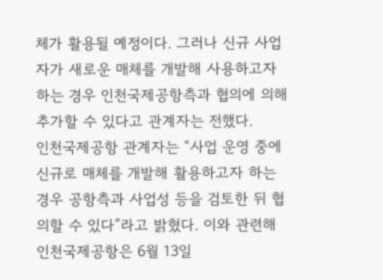체가 활용될 예정이다. 그러나 신규 사업자가 새로운 매체를 개발해 사용하고자 하는 경우 인천국제공항측과 협의에 의해 추가할 수 있다고 관계자는 전했다.
인천국제공항 관계자는 “사업 운영 중에 신규로 매체를 개발해 활용하고자 하는 경우 공항측과 사업성 등을 검토한 뒤 협의할 수 있다”라고 밝혔다. 이와 관련해 인천국제공항은 6월 13일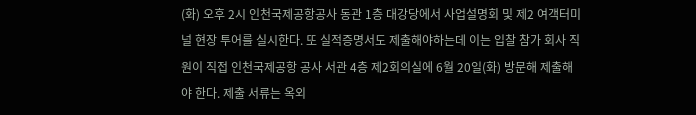(화) 오후 2시 인천국제공항공사 동관 1층 대강당에서 사업설명회 및 제2 여객터미널 현장 투어를 실시한다. 또 실적증명서도 제출해야하는데 이는 입찰 참가 회사 직원이 직접 인천국제공항 공사 서관 4층 제2회의실에 6월 20일(화) 방문해 제출해야 한다. 제출 서류는 옥외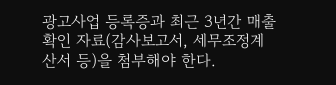광고사업 등록증과 최근 3년간 매출 확인 자료(감사보고서, 세무조정계산서 등)을 첨부해야 한다.